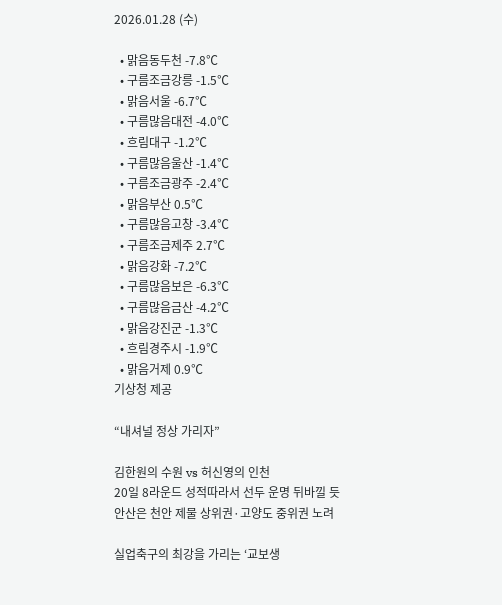2026.01.28 (수)

  • 맑음동두천 -7.8℃
  • 구름조금강릉 -1.5℃
  • 맑음서울 -6.7℃
  • 구름많음대전 -4.0℃
  • 흐림대구 -1.2℃
  • 구름많음울산 -1.4℃
  • 구름조금광주 -2.4℃
  • 맑음부산 0.5℃
  • 구름많음고창 -3.4℃
  • 구름조금제주 2.7℃
  • 맑음강화 -7.2℃
  • 구름많음보은 -6.3℃
  • 구름많음금산 -4.2℃
  • 맑음강진군 -1.3℃
  • 흐림경주시 -1.9℃
  • 맑음거제 0.9℃
기상청 제공

“내셔널 정상 가리자”

김한원의 수원 vs 허신영의 인천
20일 8라운드 성적따라서 선두 운명 뒤바낄 듯
안산은 천안 제물 상위권·고양도 중위권 노려

실업축구의 최강을 가리는 ‘교보생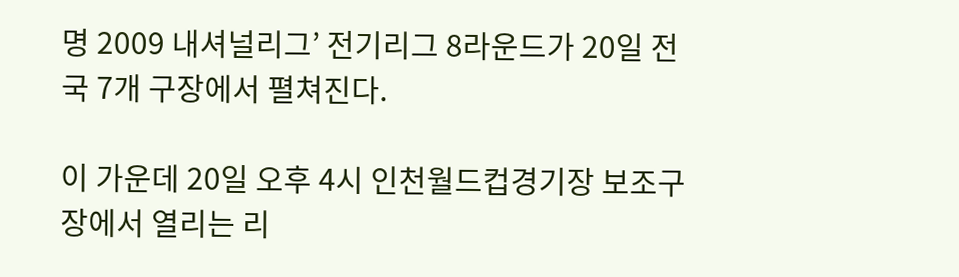명 2009 내셔널리그’ 전기리그 8라운드가 20일 전국 7개 구장에서 펼쳐진다.

이 가운데 20일 오후 4시 인천월드컵경기장 보조구장에서 열리는 리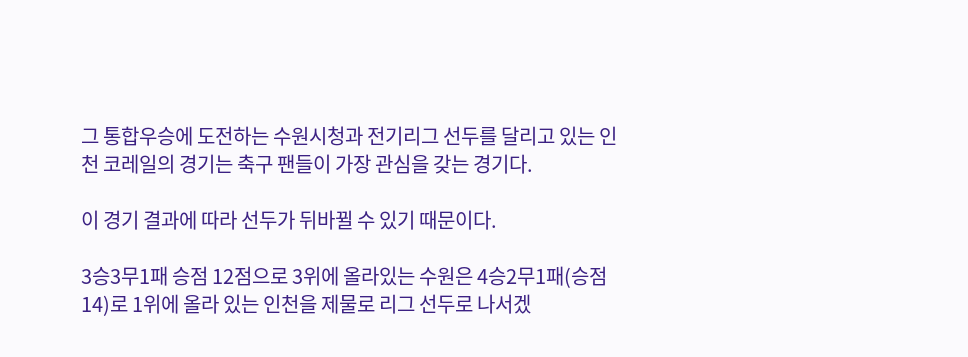그 통합우승에 도전하는 수원시청과 전기리그 선두를 달리고 있는 인천 코레일의 경기는 축구 팬들이 가장 관심을 갖는 경기다.

이 경기 결과에 따라 선두가 뒤바뀔 수 있기 때문이다.

3승3무1패 승점 12점으로 3위에 올라있는 수원은 4승2무1패(승점 14)로 1위에 올라 있는 인천을 제물로 리그 선두로 나서겠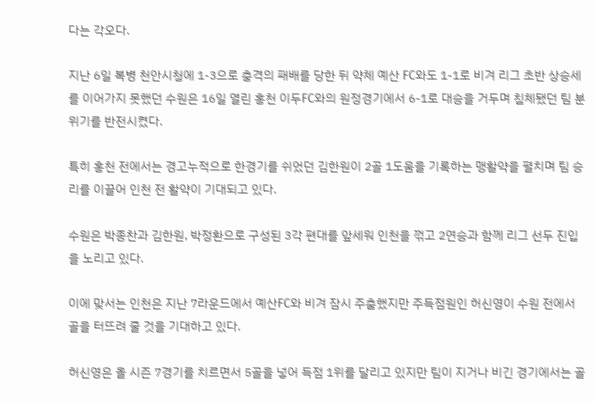다는 각오다.

지난 6일 복병 천안시청에 1-3으로 충격의 패배를 당한 뒤 약체 예산 FC와도 1-1로 비겨 리그 초반 상승세를 이어가지 못했던 수원은 16일 열린 홍천 이두FC와의 원정경기에서 6-1로 대승을 거두며 침체됐던 팀 분위기를 반전시켰다.

특히 홍천 전에서는 경고누적으로 한경기를 쉬었던 김한원이 2골 1도움을 기록하는 맹활약을 펼치며 팀 승리를 이끌어 인천 전 활약이 기대되고 있다.

수원은 박종찬과 김한원, 박정환으로 구성된 3각 편대를 앞세워 인천을 꺾고 2연승과 함께 리그 선두 진입을 노리고 있다.

이에 맞서는 인천은 지난 7라운드에서 예산FC와 비겨 잠시 주춤했지만 주득점원인 허신영이 수원 전에서 골을 터뜨려 줄 것을 기대하고 있다.

허신영은 올 시즌 7경기를 치르면서 5골을 넣어 득점 1위를 달리고 있지만 팀이 지거나 비긴 경기에서는 골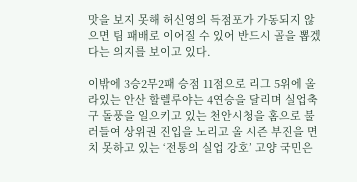맛을 보지 못해 허신영의 득점포가 가동되지 않으면 팀 패배로 이어질 수 있어 반드시 골을 뽑겠다는 의지를 보이고 있다.

이밖에 3승2무2패 승점 11점으로 리그 5위에 올라있는 안산 할렐루야는 4연승을 달리며 실업축구 돌풍을 일으키고 있는 천안시청을 홈으로 불러들여 상위권 진입을 노리고 올 시즌 부진을 면치 못하고 있는 ‘전통의 실업 강호’ 고양 국민은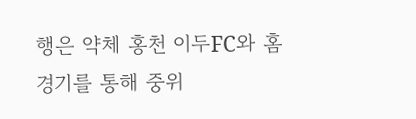행은 약체 홍천 이두FC와 홈경기를 통해 중위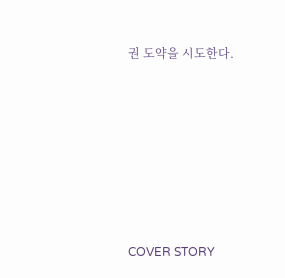권 도약을 시도한다.








COVER STORY